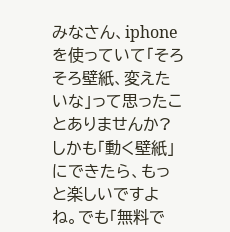みなさん、iphoneを使っていて「そろそろ壁紙、変えたいな」って思ったことありませんか?しかも「動く壁紙」にできたら、もっと楽しいですよね。でも「無料で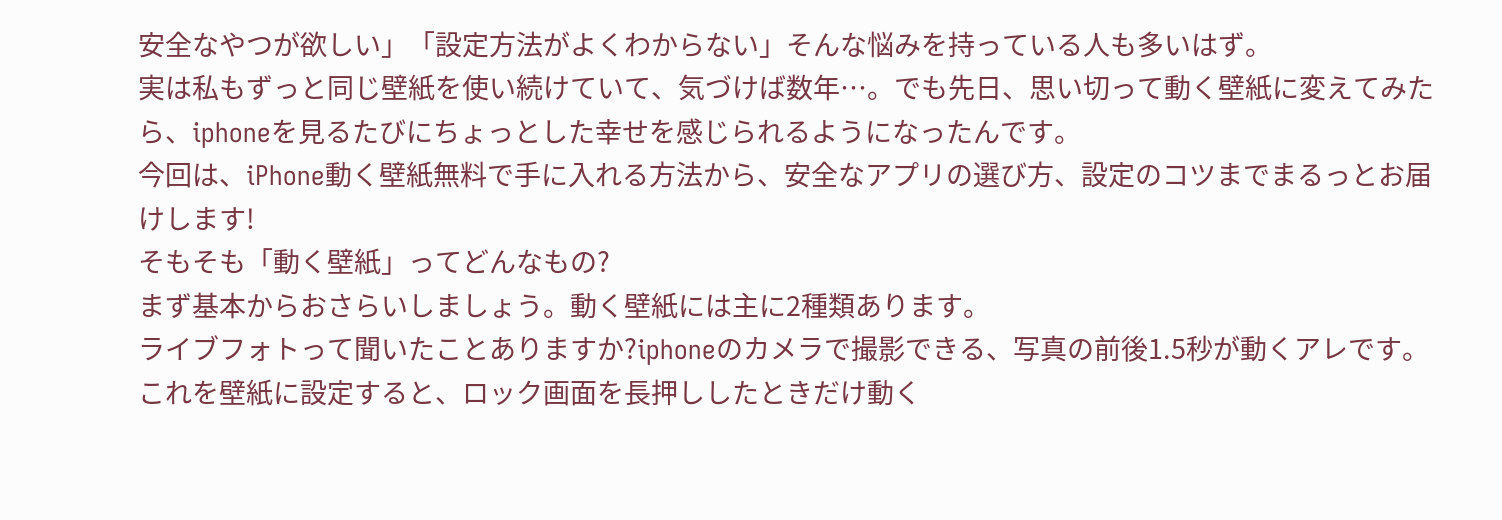安全なやつが欲しい」「設定方法がよくわからない」そんな悩みを持っている人も多いはず。
実は私もずっと同じ壁紙を使い続けていて、気づけば数年…。でも先日、思い切って動く壁紙に変えてみたら、iphoneを見るたびにちょっとした幸せを感じられるようになったんです。
今回は、iPhone動く壁紙無料で手に入れる方法から、安全なアプリの選び方、設定のコツまでまるっとお届けします!
そもそも「動く壁紙」ってどんなもの?
まず基本からおさらいしましょう。動く壁紙には主に2種類あります。
ライブフォトって聞いたことありますか?iphoneのカメラで撮影できる、写真の前後1.5秒が動くアレです。これを壁紙に設定すると、ロック画面を長押ししたときだけ動く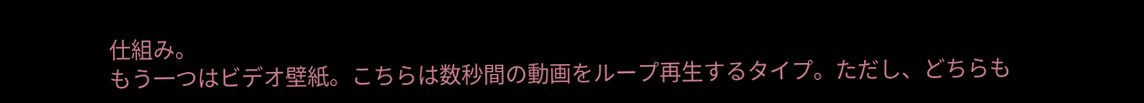仕組み。
もう一つはビデオ壁紙。こちらは数秒間の動画をループ再生するタイプ。ただし、どちらも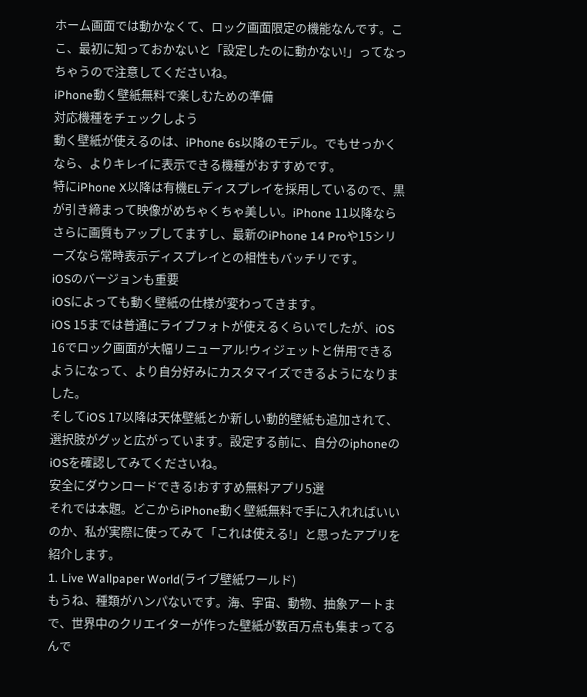ホーム画面では動かなくて、ロック画面限定の機能なんです。ここ、最初に知っておかないと「設定したのに動かない!」ってなっちゃうので注意してくださいね。
iPhone動く壁紙無料で楽しむための準備
対応機種をチェックしよう
動く壁紙が使えるのは、iPhone 6s以降のモデル。でもせっかくなら、よりキレイに表示できる機種がおすすめです。
特にiPhone X以降は有機ELディスプレイを採用しているので、黒が引き締まって映像がめちゃくちゃ美しい。iPhone 11以降ならさらに画質もアップしてますし、最新のiPhone 14 Proや15シリーズなら常時表示ディスプレイとの相性もバッチリです。
iOSのバージョンも重要
iOSによっても動く壁紙の仕様が変わってきます。
iOS 15までは普通にライブフォトが使えるくらいでしたが、iOS 16でロック画面が大幅リニューアル!ウィジェットと併用できるようになって、より自分好みにカスタマイズできるようになりました。
そしてiOS 17以降は天体壁紙とか新しい動的壁紙も追加されて、選択肢がグッと広がっています。設定する前に、自分のiphoneのiOSを確認してみてくださいね。
安全にダウンロードできる!おすすめ無料アプリ5選
それでは本題。どこからiPhone動く壁紙無料で手に入れればいいのか、私が実際に使ってみて「これは使える!」と思ったアプリを紹介します。
1. Live Wallpaper World(ライブ壁紙ワールド)
もうね、種類がハンパないです。海、宇宙、動物、抽象アートまで、世界中のクリエイターが作った壁紙が数百万点も集まってるんで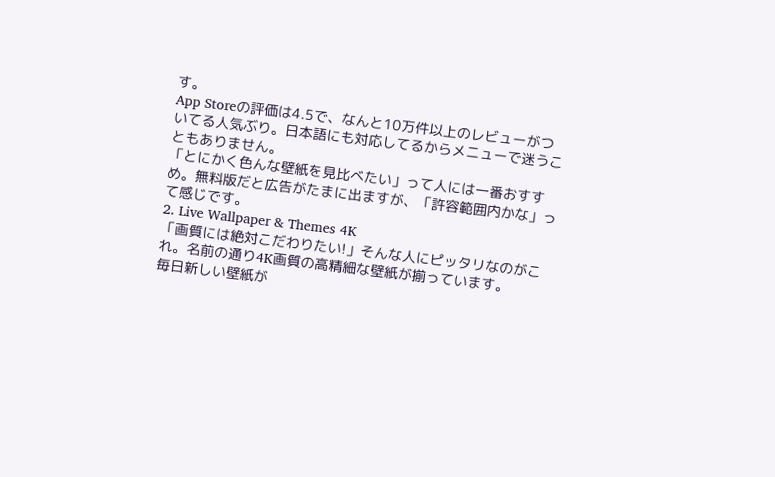す。
App Storeの評価は4.5で、なんと10万件以上のレビューがついてる人気ぶり。日本語にも対応してるからメニューで迷うこともありません。
「とにかく色んな壁紙を見比べたい」って人には一番おすすめ。無料版だと広告がたまに出ますが、「許容範囲内かな」って感じです。
2. Live Wallpaper & Themes 4K
「画質には絶対こだわりたい!」そんな人にピッタリなのがこれ。名前の通り4K画質の高精細な壁紙が揃っています。
毎日新しい壁紙が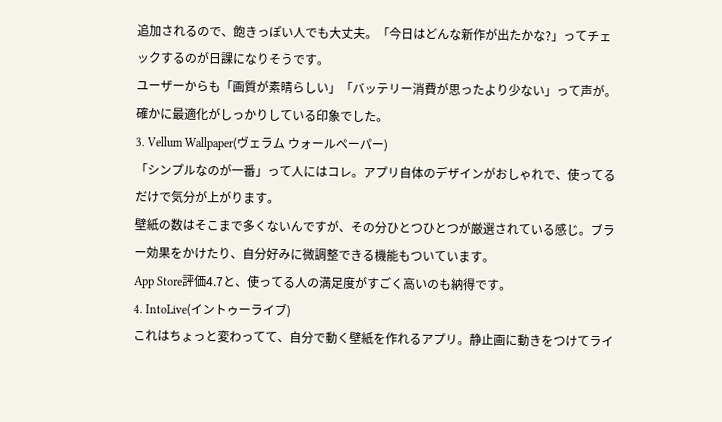追加されるので、飽きっぽい人でも大丈夫。「今日はどんな新作が出たかな?」ってチェックするのが日課になりそうです。
ユーザーからも「画質が素晴らしい」「バッテリー消費が思ったより少ない」って声が。確かに最適化がしっかりしている印象でした。
3. Vellum Wallpaper(ヴェラム ウォールペーパー)
「シンプルなのが一番」って人にはコレ。アプリ自体のデザインがおしゃれで、使ってるだけで気分が上がります。
壁紙の数はそこまで多くないんですが、その分ひとつひとつが厳選されている感じ。ブラー効果をかけたり、自分好みに微調整できる機能もついています。
App Store評価4.7と、使ってる人の満足度がすごく高いのも納得です。
4. IntoLive(イントゥーライブ)
これはちょっと変わってて、自分で動く壁紙を作れるアプリ。静止画に動きをつけてライ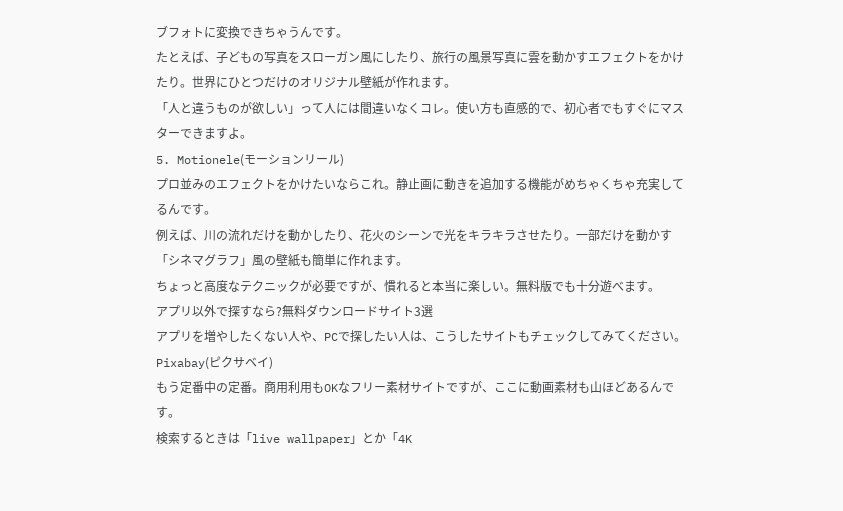ブフォトに変換できちゃうんです。
たとえば、子どもの写真をスローガン風にしたり、旅行の風景写真に雲を動かすエフェクトをかけたり。世界にひとつだけのオリジナル壁紙が作れます。
「人と違うものが欲しい」って人には間違いなくコレ。使い方も直感的で、初心者でもすぐにマスターできますよ。
5. Motionele(モーションリール)
プロ並みのエフェクトをかけたいならこれ。静止画に動きを追加する機能がめちゃくちゃ充実してるんです。
例えば、川の流れだけを動かしたり、花火のシーンで光をキラキラさせたり。一部だけを動かす「シネマグラフ」風の壁紙も簡単に作れます。
ちょっと高度なテクニックが必要ですが、慣れると本当に楽しい。無料版でも十分遊べます。
アプリ以外で探すなら?無料ダウンロードサイト3選
アプリを増やしたくない人や、PCで探したい人は、こうしたサイトもチェックしてみてください。
Pixabay(ピクサベイ)
もう定番中の定番。商用利用もOKなフリー素材サイトですが、ここに動画素材も山ほどあるんです。
検索するときは「live wallpaper」とか「4K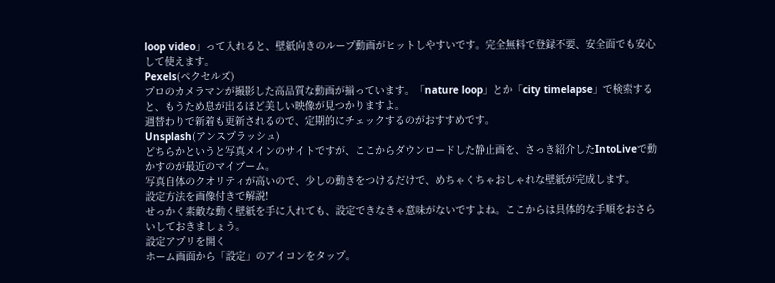loop video」って入れると、壁紙向きのループ動画がヒットしやすいです。完全無料で登録不要、安全面でも安心して使えます。
Pexels(ペクセルズ)
プロのカメラマンが撮影した高品質な動画が揃っています。「nature loop」とか「city timelapse」で検索すると、もうため息が出るほど美しい映像が見つかりますよ。
週替わりで新着も更新されるので、定期的にチェックするのがおすすめです。
Unsplash(アンスプラッシュ)
どちらかというと写真メインのサイトですが、ここからダウンロードした静止画を、さっき紹介したIntoLiveで動かすのが最近のマイブーム。
写真自体のクオリティが高いので、少しの動きをつけるだけで、めちゃくちゃおしゃれな壁紙が完成します。
設定方法を画像付きで解説!
せっかく素敵な動く壁紙を手に入れても、設定できなきゃ意味がないですよね。ここからは具体的な手順をおさらいしておきましょう。
設定アプリを開く
ホーム画面から「設定」のアイコンをタップ。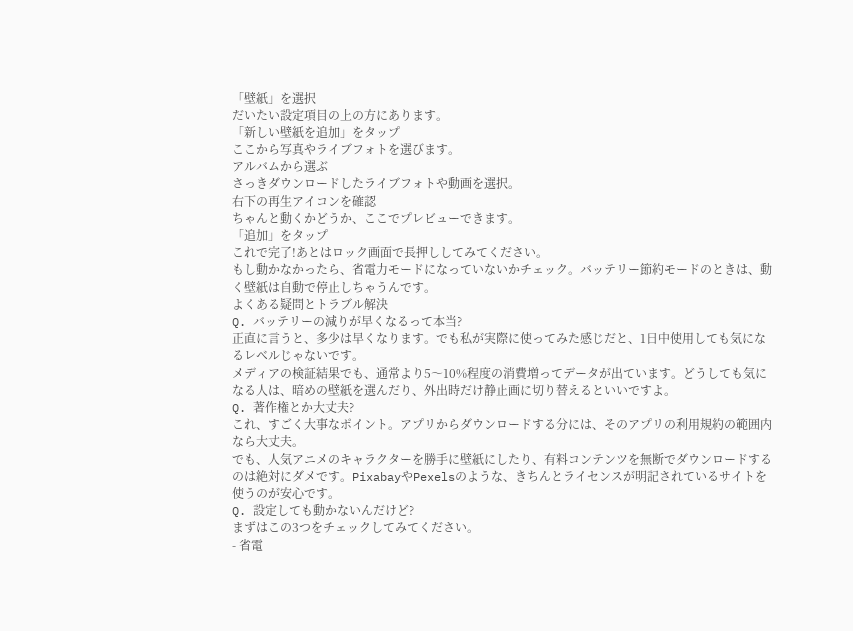「壁紙」を選択
だいたい設定項目の上の方にあります。
「新しい壁紙を追加」をタップ
ここから写真やライブフォトを選びます。
アルバムから選ぶ
さっきダウンロードしたライブフォトや動画を選択。
右下の再生アイコンを確認
ちゃんと動くかどうか、ここでプレビューできます。
「追加」をタップ
これで完了!あとはロック画面で長押ししてみてください。
もし動かなかったら、省電力モードになっていないかチェック。バッテリー節約モードのときは、動く壁紙は自動で停止しちゃうんです。
よくある疑問とトラブル解決
Q. バッテリーの減りが早くなるって本当?
正直に言うと、多少は早くなります。でも私が実際に使ってみた感じだと、1日中使用しても気になるレベルじゃないです。
メディアの検証結果でも、通常より5〜10%程度の消費増ってデータが出ています。どうしても気になる人は、暗めの壁紙を選んだり、外出時だけ静止画に切り替えるといいですよ。
Q. 著作権とか大丈夫?
これ、すごく大事なポイント。アプリからダウンロードする分には、そのアプリの利用規約の範囲内なら大丈夫。
でも、人気アニメのキャラクターを勝手に壁紙にしたり、有料コンテンツを無断でダウンロードするのは絶対にダメです。PixabayやPexelsのような、きちんとライセンスが明記されているサイトを使うのが安心です。
Q. 設定しても動かないんだけど?
まずはこの3つをチェックしてみてください。
- 省電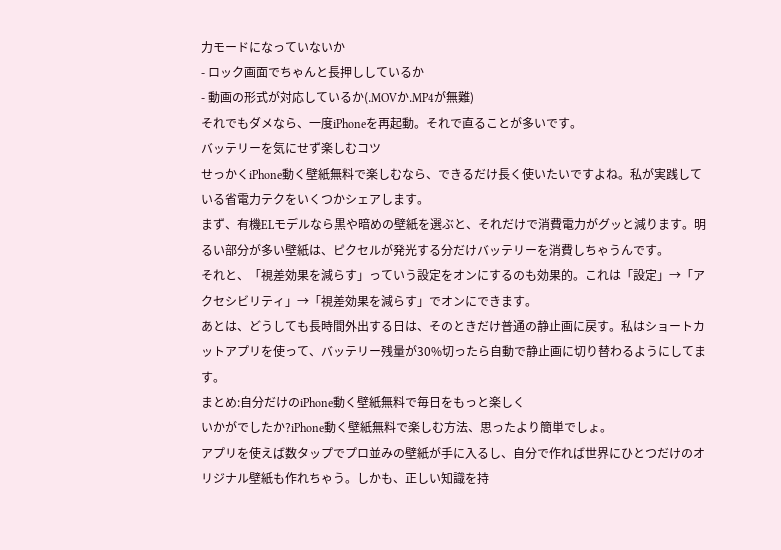力モードになっていないか
- ロック画面でちゃんと長押ししているか
- 動画の形式が対応しているか(.MOVか.MP4が無難)
それでもダメなら、一度iPhoneを再起動。それで直ることが多いです。
バッテリーを気にせず楽しむコツ
せっかくiPhone動く壁紙無料で楽しむなら、できるだけ長く使いたいですよね。私が実践している省電力テクをいくつかシェアします。
まず、有機ELモデルなら黒や暗めの壁紙を選ぶと、それだけで消費電力がグッと減ります。明るい部分が多い壁紙は、ピクセルが発光する分だけバッテリーを消費しちゃうんです。
それと、「視差効果を減らす」っていう設定をオンにするのも効果的。これは「設定」→「アクセシビリティ」→「視差効果を減らす」でオンにできます。
あとは、どうしても長時間外出する日は、そのときだけ普通の静止画に戻す。私はショートカットアプリを使って、バッテリー残量が30%切ったら自動で静止画に切り替わるようにしてます。
まとめ:自分だけのiPhone動く壁紙無料で毎日をもっと楽しく
いかがでしたか?iPhone動く壁紙無料で楽しむ方法、思ったより簡単でしょ。
アプリを使えば数タップでプロ並みの壁紙が手に入るし、自分で作れば世界にひとつだけのオリジナル壁紙も作れちゃう。しかも、正しい知識を持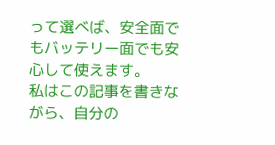って選べば、安全面でもバッテリー面でも安心して使えます。
私はこの記事を書きながら、自分の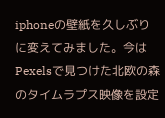iphoneの壁紙を久しぶりに変えてみました。今はPexelsで見つけた北欧の森のタイムラプス映像を設定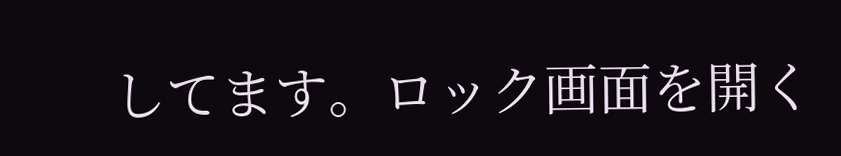してます。ロック画面を開く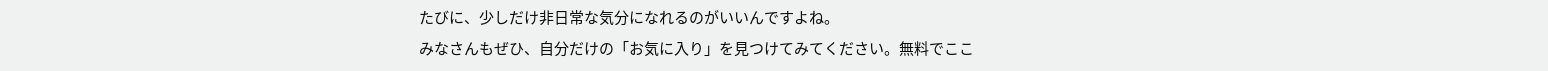たびに、少しだけ非日常な気分になれるのがいいんですよね。
みなさんもぜひ、自分だけの「お気に入り」を見つけてみてください。無料でここ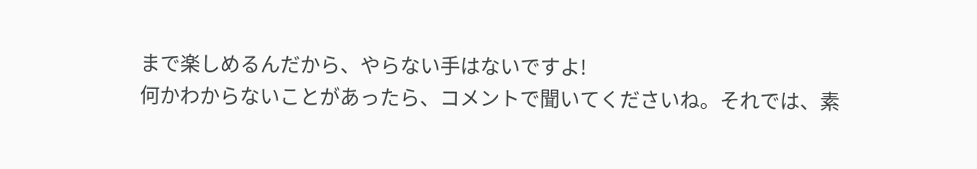まで楽しめるんだから、やらない手はないですよ!
何かわからないことがあったら、コメントで聞いてくださいね。それでは、素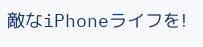敵なiPhoneライフを!